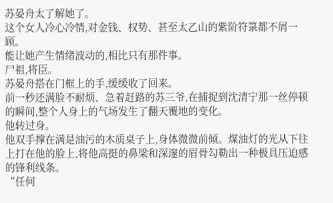苏晏舟太了解她了。
这个女人冷心冷情,对金钱、权势、甚至太乙山的紫阶符箓都不屑一顾。
能让她产生情绪波动的,相比只有那件事。
尸祖,将臣。
苏晏舟搭在门框上的手,缓缓收了回来。
前一秒还满脸不耐烦、急着赶路的苏三爷,在捕捉到沈清宁那一丝停顿的瞬间,整个人身上的气场发生了翻天覆地的变化。
他转过身。
他双手撑在满是油污的木质桌子上,身体微微前倾。煤油灯的光从下往上打在他的脸上,将他高挺的鼻梁和深邃的眉骨勾勒出一种极具压迫感的锋利线条。
“任何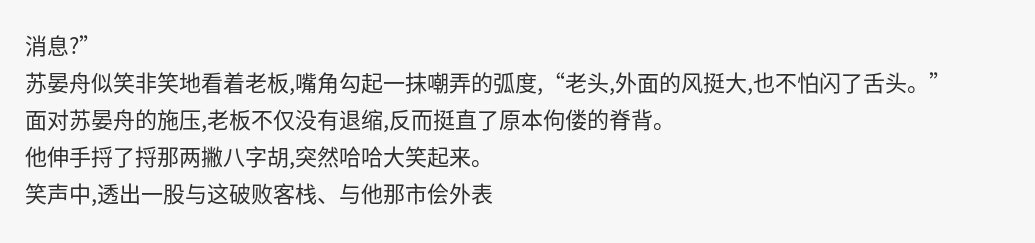消息?”
苏晏舟似笑非笑地看着老板,嘴角勾起一抹嘲弄的弧度,“老头,外面的风挺大,也不怕闪了舌头。”
面对苏晏舟的施压,老板不仅没有退缩,反而挺直了原本佝偻的脊背。
他伸手捋了捋那两撇八字胡,突然哈哈大笑起来。
笑声中,透出一股与这破败客栈、与他那市侩外表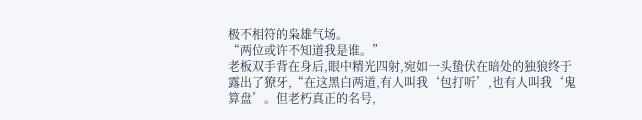极不相符的枭雄气场。
“两位或许不知道我是谁。”
老板双手背在身后,眼中精光四射,宛如一头蛰伏在暗处的独狼终于露出了獠牙,“在这黑白两道,有人叫我‘包打听’,也有人叫我‘鬼算盘’。但老朽真正的名号,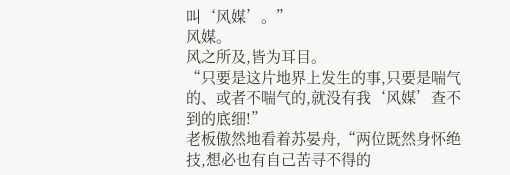叫‘风媒’。”
风媒。
风之所及,皆为耳目。
“只要是这片地界上发生的事,只要是喘气的、或者不喘气的,就没有我‘风媒’查不到的底细!”
老板傲然地看着苏晏舟,“两位既然身怀绝技,想必也有自己苦寻不得的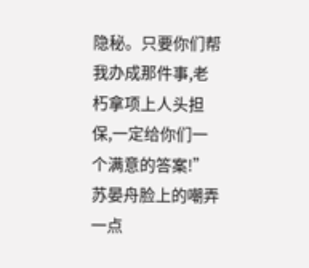隐秘。只要你们帮我办成那件事,老朽拿项上人头担保,一定给你们一个满意的答案!”
苏晏舟脸上的嘲弄一点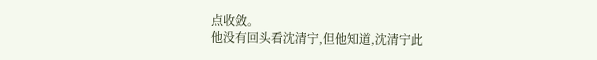点收敛。
他没有回头看沈清宁,但他知道,沈清宁此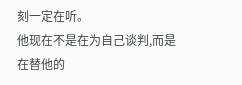刻一定在听。
他现在不是在为自己谈判,而是在替他的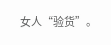女人“验货”。